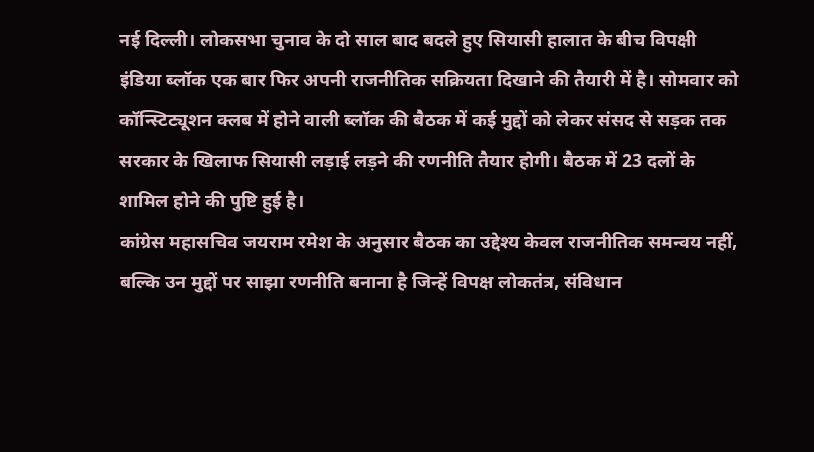नई दिल्ली। लोकसभा चुनाव के दो साल बाद बदले हुए सियासी हालात के बीच विपक्षी इंडिया ब्लॉक एक बार फिर अपनी राजनीतिक सक्रियता दिखाने की तैयारी में है। सोमवार को कॉन्स्टिट्यूशन क्लब में होने वाली ब्लॉक की बैठक में कई मुद्दों को लेकर संसद से सड़क तक सरकार के खिलाफ सियासी लड़ाई लड़ने की रणनीति तैयार होगी। बैठक में 23 दलों के शामिल होने की पुष्टि हुई है।
कांग्रेस महासचिव जयराम रमेश के अनुसार बैठक का उद्देश्य केवल राजनीतिक समन्वय नहीं, बल्कि उन मुद्दों पर साझा रणनीति बनाना है जिन्हें विपक्ष लोकतंत्र, संविधान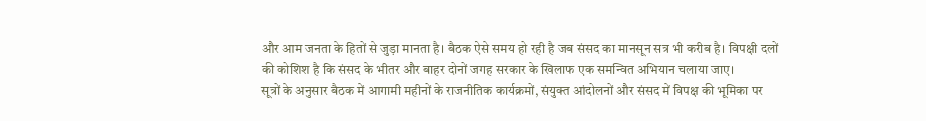और आम जनता के हितों से जुड़ा मानता है। बैठक ऐसे समय हो रही है जब संसद का मानसून सत्र भी करीब है। विपक्षी दलों की कोशिश है कि संसद के भीतर और बाहर दोनों जगह सरकार के खिलाफ एक समन्वित अभियान चलाया जाए।
सूत्रों के अनुसार बैठक में आगामी महीनों के राजनीतिक कार्यक्रमों, संयुक्त आंदोलनों और संसद में विपक्ष की भूमिका पर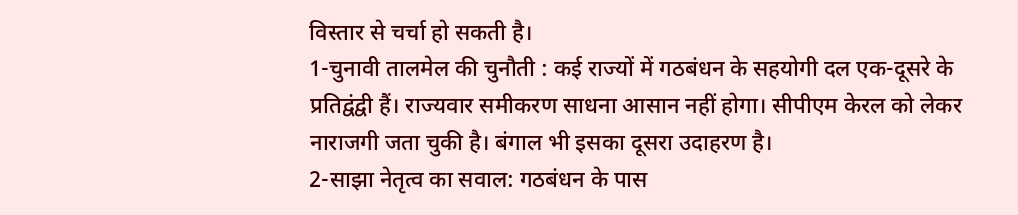विस्तार से चर्चा हो सकती है।
1-चुनावी तालमेल की चुनौती : कई राज्यों में गठबंधन के सहयोगी दल एक-दूसरे के प्रतिद्वंद्वी हैं। राज्यवार समीकरण साधना आसान नहीं होगा। सीपीएम केरल को लेकर नाराजगी जता चुकी है। बंगाल भी इसका दूसरा उदाहरण है।
2-साझा नेतृत्व का सवाल: गठबंधन के पास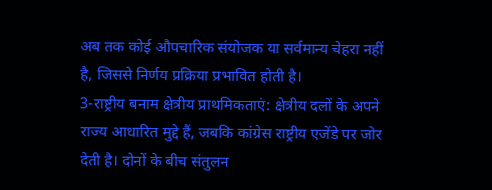अब तक कोई औपचारिक संयोजक या सर्वमान्य चेहरा नहीं है, जिससे निर्णय प्रक्रिया प्रभावित होती है।
3-राष्ट्रीय बनाम क्षेत्रीय प्राथमिकताएं: क्षेत्रीय दलों के अपने राज्य आधारित मुद्दे हैं, जबकि कांग्रेस राष्ट्रीय एजेंडे पर जोर देती है। दोनों के बीच संतुलन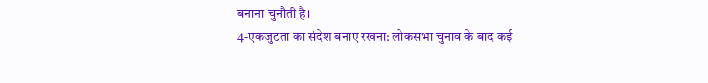बनाना चुनौती है।
4-एकजुटता का संदेश बनाए रखना: लोकसभा चुनाव के बाद कई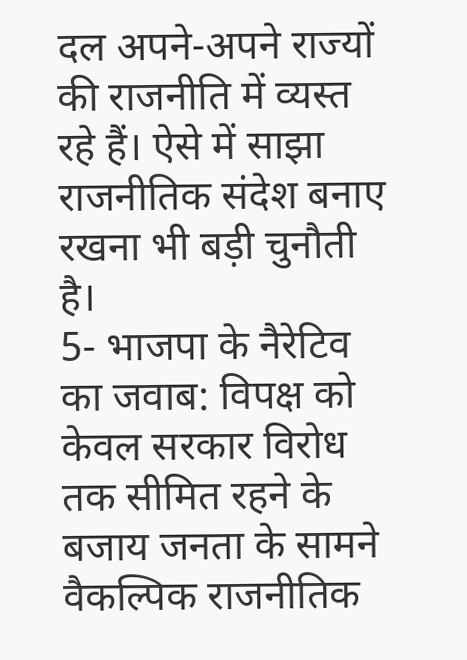दल अपने-अपने राज्यों की राजनीति में व्यस्त रहे हैं। ऐसे में साझा राजनीतिक संदेश बनाए रखना भी बड़ी चुनौती है।
5- भाजपा के नैरेटिव का जवाब: विपक्ष को केवल सरकार विरोध तक सीमित रहने के बजाय जनता के सामने वैकल्पिक राजनीतिक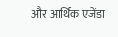और आर्थिक एजेंडा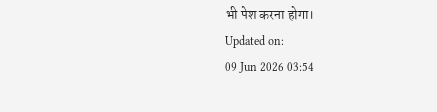भी पेश करना होगा।
Updated on:
09 Jun 2026 03:54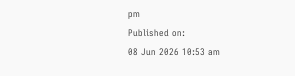pm
Published on:
08 Jun 2026 10:53 am